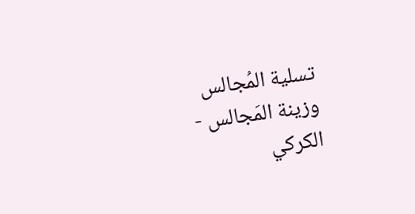تسلية المُجالس وزينة المَجالس - الكركي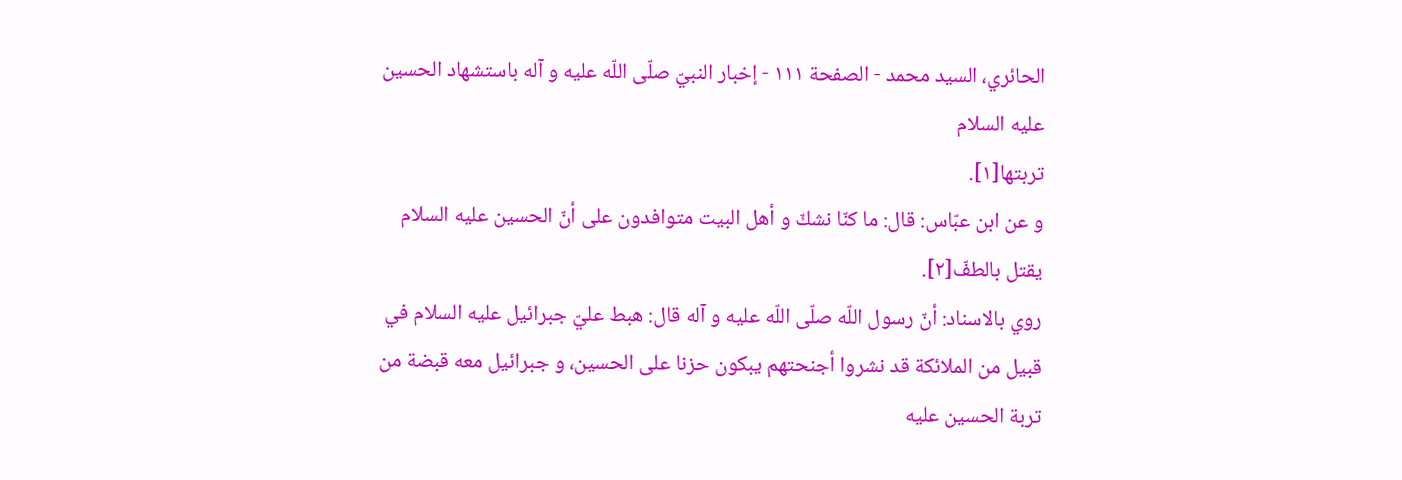الحائري، السيد محمد - الصفحة ١١١ - إخبار النبيّ صلّى اللّه عليه و آله باستشهاد الحسين عليه السلام
تربتها[١].
و عن ابن عبّاس: قال: ما كنّا نشكّ و أهل البيت متوافدون على أنّ الحسين عليه السلام يقتل بالطفّ[٢].
روي بالاسناد: أنّ رسول اللّه صلّى اللّه عليه و آله قال: هبط عليّ جبرائيل عليه السلام في قبيل من الملائكة قد نشروا أجنحتهم يبكون حزنا على الحسين، و جبرائيل معه قبضة من تربة الحسين عليه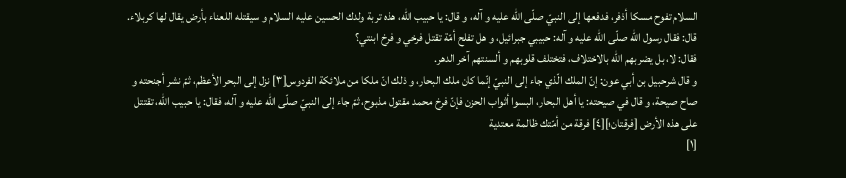السلام تفوح مسكا أذفر، فدفعها إلى النبيّ صلّى اللّه عليه و آله، و قال: يا حبيب اللّه، هذه تربة ولدك الحسين عليه السلام و سيقتله اللعناء بأرض يقال لها كربلاء.
قال: فقال رسول اللّه صلّى اللّه عليه و آله: حبيبي جبرائيل، و هل تفلح أمّة تقتل فرخي و فرخ ابنتي؟
فقال: لا، بل يضربهم اللّه بالاختلاف، فتختلف قلوبهم و ألسنتهم آخر الدهر.
و قال شرحبيل بن أبي عون: إنّ الملك الّذي جاء إلى النبيّ إنّما كان ملك البحار، و ذلك انّ ملكا من ملائكة الفردوس[٣] نزل إلى البحر الأعظم، ثمّ نشر أجنحته و صاح صيحة، و قال في صيحته: يا أهل البحار، البسوا أثواب الحزن فإنّ فرخ محمد مقتول مذبوح، ثمّ جاء إلى النبيّ صلّى اللّه عليه و آله، فقال: يا حبيب اللّه، تقتتل على هذه الأرض [فرقتان؛][٤] فرقة من أمّتك ظالمة معتدية
[١]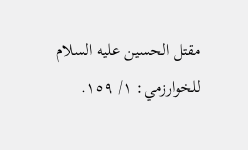مقتل الحسين عليه السلام للخوارزمي: ١/ ١٥٩.